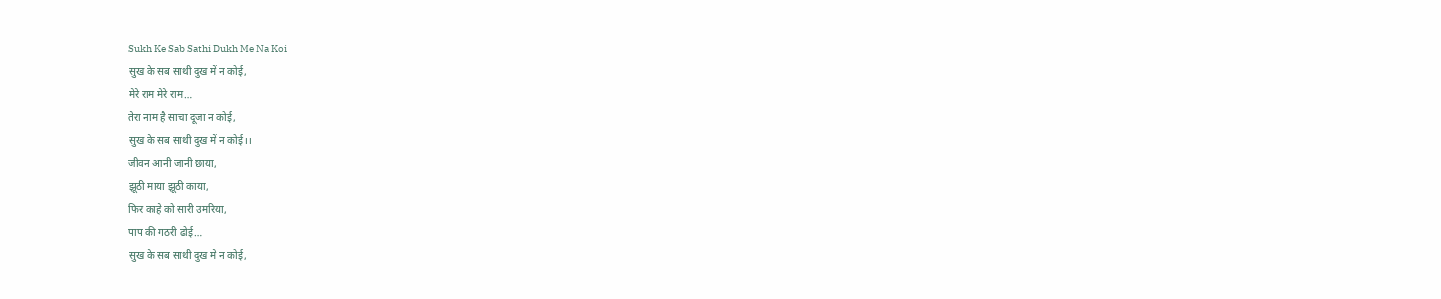Sukh Ke Sab Sathi Dukh Me Na Koi
सुख के सब साथी दुख में न कोई,
मेरे राम मेरे राम…
तेरा नाम है साचा दूजा न कोई,
सुख के सब साथी दुख में न कोई।।
जीवन आनी जानी छाया,
झूठी माया झूठी काया,
फिर काहे को सारी उमरिया,
पाप की गठरी ढोई…
सुख के सब साथी दुख मे न कोई,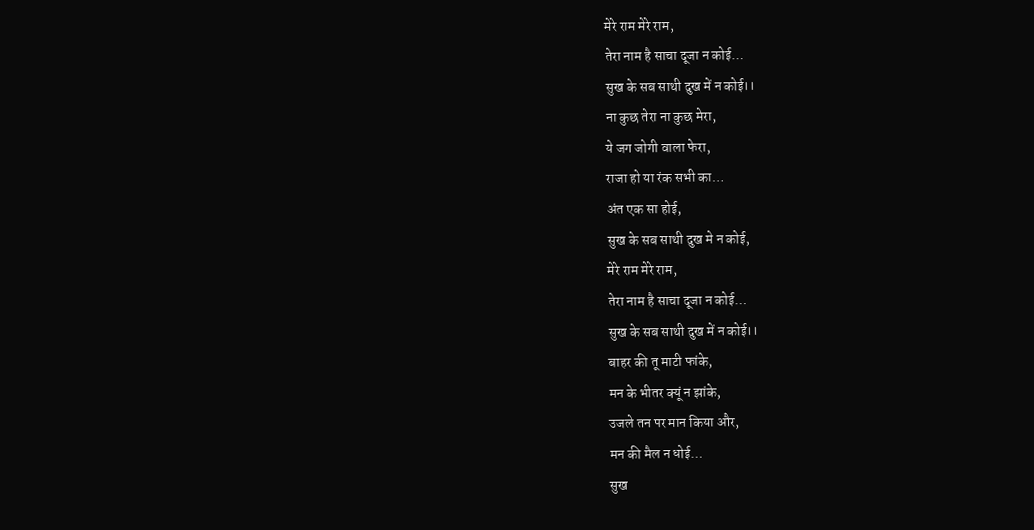मेरे राम मेरे राम,
तेरा नाम है साचा दूजा न कोई…
सुख के सब साथी दुख में न कोई।।
ना कुछ तेरा ना कुछ मेरा,
ये जग जोगी वाला फेरा,
राजा हो या रंक सभी का…
अंत एक सा होई,
सुख के सब साथी दुख मे न कोई,
मेरे राम मेरे राम,
तेरा नाम है साचा दूजा न कोई…
सुख के सब साथी दुख में न कोई।।
बाहर की तू माटी फांके,
मन के भीतर क्यूं न झांके,
उजले तन पर मान किया और,
मन की मैल न धोई…
सुख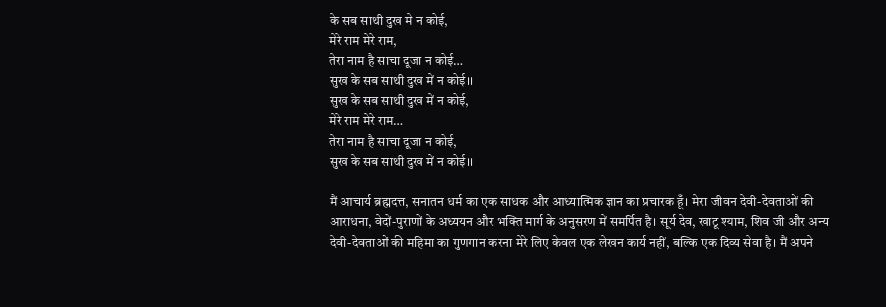के सब साथी दुख मे न कोई,
मेरे राम मेरे राम,
तेरा नाम है साचा दूजा न कोई…
सुख के सब साथी दुख में न कोई।।
सुख के सब साथी दुख में न कोई,
मेरे राम मेरे राम…
तेरा नाम है साचा दूजा न कोई,
सुख के सब साथी दुख में न कोई।।

मैं आचार्य ब्रह्मदत्त, सनातन धर्म का एक साधक और आध्यात्मिक ज्ञान का प्रचारक हूँ। मेरा जीवन देवी-देवताओं की आराधना, वेदों-पुराणों के अध्ययन और भक्ति मार्ग के अनुसरण में समर्पित है। सूर्य देव, खाटू श्याम, शिव जी और अन्य देवी-देवताओं की महिमा का गुणगान करना मेरे लिए केवल एक लेखन कार्य नहीं, बल्कि एक दिव्य सेवा है। मैं अपने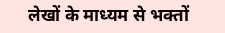लेखों के माध्यम से भक्तों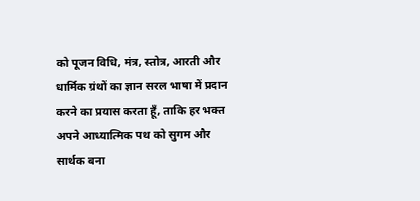को पूजन विधि, मंत्र, स्तोत्र, आरती और धार्मिक ग्रंथों का ज्ञान सरल भाषा में प्रदान करने का प्रयास करता हूँ, ताकि हर भक्त अपने आध्यात्मिक पथ को सुगम और सार्थक बना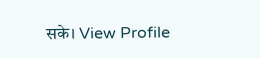सके। View Profile